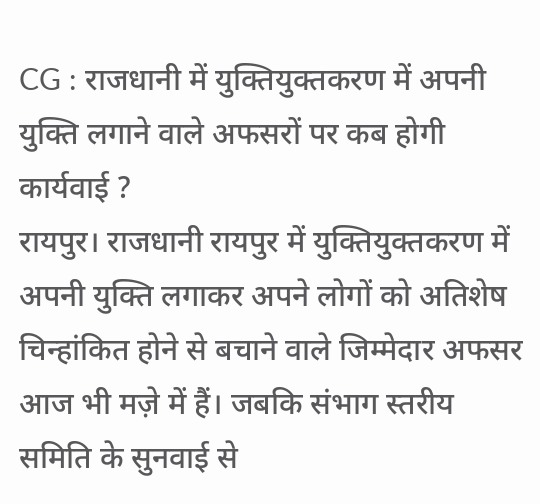CG : राजधानी में युक्तियुक्तकरण में अपनी युक्ति लगाने वाले अफसरों पर कब होगी कार्यवाई ?
रायपुर। राजधानी रायपुर में युक्तियुक्तकरण में अपनी युक्ति लगाकर अपने लोगों को अतिशेष चिन्हांकित होने से बचाने वाले जिम्मेदार अफसर आज भी मज़े में हैं। जबकि संभाग स्तरीय समिति के सुनवाई से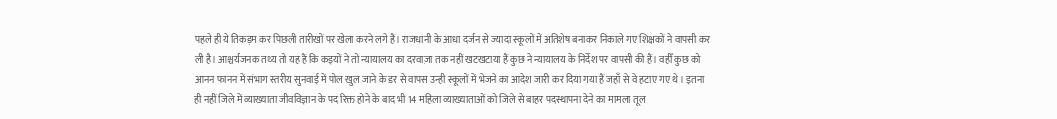पहले ही ये तिकड़म कर पिछली तारीखों पर खेला करने लगे हैं। राजधानी के आधा दर्जन से ज्यादा स्कूलों में अतिशेष बनाकर निकाले गए शिक्षकों ने वापसी कर ली है। आश्चर्यजनक तथ्य तो यह हैं कि कइयों ने तो न्यायालय का दरवाज़ा तक नहीं खटखटाया हैं कुछ ने न्यायालय के निर्देश पर वापसी की हैं। वहीँ कुछ को आनन फानन में संभाग स्तरीय सुनवाई में पोल खुल जाने के डर से वापस उन्ही स्कूलों में भेजने का आदेश जारी कर दिया गया हैं जहाँ से वे हटाए गए थे। इतना ही नहीं जिले में व्याख्याता जीवविज्ञान के पद रिक्त होने के बाद भी 14 महिला व्याख्याताओं को जिले से बाहर पदस्थापना देने का मामला तूल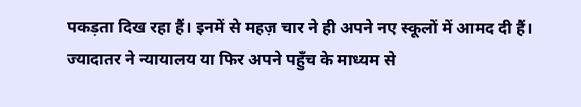पकड़ता दिख रहा हैं। इनमें से महज़ चार ने ही अपने नए स्कूलों में आमद दी हैं। ज्यादातर ने न्यायालय या फिर अपने पहुँच के माध्यम से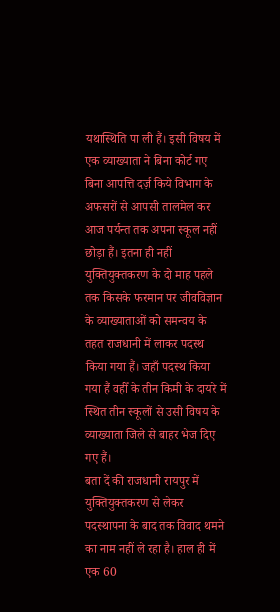यथास्थिति पा ली हैं। इसी विषय में एक व्याख्याता ने बिना कोर्ट गए बिना आपत्ति दर्ज़ किये विभाग के अफसरों से आपसी तालमेल कर आज पर्यन्त तक अपना स्कूल नहीं छोड़ा हैं। इतना ही नहीं युक्तियुक्तकरण के दो माह पहले तक किसके फरमान पर जीवविज्ञान के व्याख्याताओं को समन्वय के तहत राजधानी में लाकर पदस्थ किया गया हैं। जहाँ पदस्थ किया गया हैं वहीँ के तीन किमी के दायरे में स्थित तीन स्कूलों से उसी विषय के व्याख्याता जिले से बाहर भेज दिए गए हैं।
बता दें की राजधानी रायपुर में युक्तियुक्तकरण से लेकर पदस्थापना के बाद तक विवाद थमने का नाम नहीं ले रहा है। हाल ही में एक 60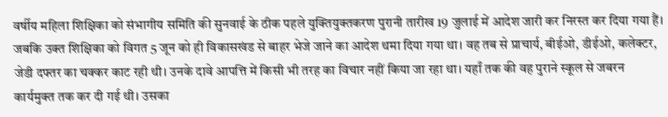वर्षीय महिला शिक्षिका को संभागीय समिति की सुनवाई के ठीक पहले युक्तियुक्तकरण पुरानी तारीख 19 जुलाई में आदेश जारी कर निरस्त कर दिया गया हैं। जबकि उक्त शिक्षिका को विगत 5 जून को ही विकासखंड से बाहर भेजे जाने का आदेश थमा दिया गया था। वह तब से प्राचार्य, बीईओ, डीईओ, कलेक्टर, जेडी दफ्तर का चक्कर काट रही थी। उनके दावे आपत्ति में किसी भी तरह का विचार नहीं किया जा रहा था। यहाँ तक की वह पुराने स्कूल से जबरन कार्यमुक्त तक कर दी गई थी। उसका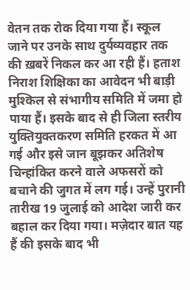वेतन तक रोक दिया गया हैं। स्कूल जाने पर उनके साथ दुर्यव्यवहार तक की ख़बरें निकल कर आ रही हैं। हताश निराश शिक्षिका का आवेदन भी बाड़ी मुश्किल से संभागीय समिति में जमा हो पाया हैं। इसके बाद से ही जिला स्तरीय युक्तियुक्तकरण समिति हरकत में आ गई और इसे जान बूझकर अतिशेष चिन्हांकित करने वाले अफसरों को बचाने की जुगत में लग गई। उन्हें पुरानी तारीख 19 जुलाई को आदेश जारी कर बहाल कर दिया गया। मज़ेदार बात यह हैं की इसके बाद भी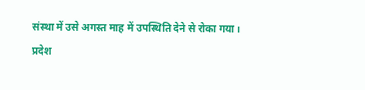संस्था में उसे अगस्त माह में उपस्थिति देने से रोका गया।
प्रदेश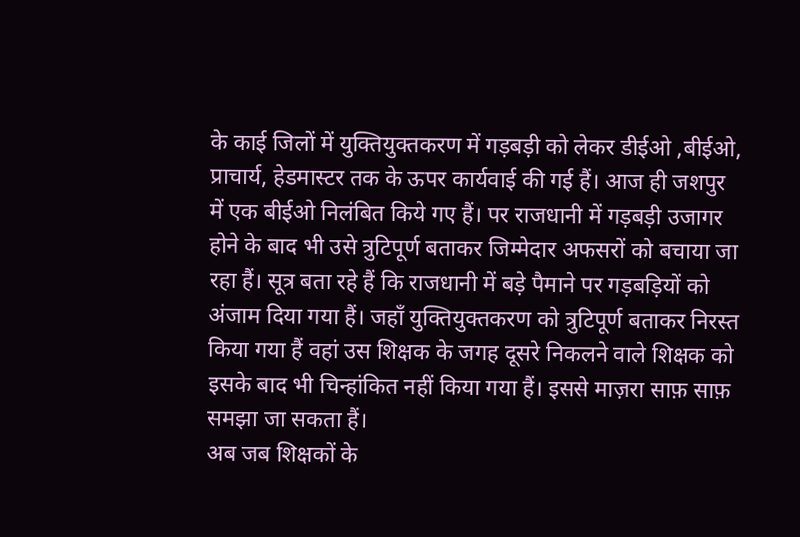के काई जिलों में युक्तियुक्तकरण में गड़बड़ी को लेकर डीईओ ,बीईओ, प्राचार्य, हेडमास्टर तक के ऊपर कार्यवाई की गई हैं। आज ही जशपुर में एक बीईओ निलंबित किये गए हैं। पर राजधानी में गड़बड़ी उजागर होने के बाद भी उसे त्रुटिपूर्ण बताकर जिम्मेदार अफसरों को बचाया जा रहा हैं। सूत्र बता रहे हैं कि राजधानी में बड़े पैमाने पर गड़बड़ियों को अंजाम दिया गया हैं। जहाँ युक्तियुक्तकरण को त्रुटिपूर्ण बताकर निरस्त किया गया हैं वहां उस शिक्षक के जगह दूसरे निकलने वाले शिक्षक को इसके बाद भी चिन्हांकित नहीं किया गया हैं। इससे माज़रा साफ़ साफ़ समझा जा सकता हैं।
अब जब शिक्षकों के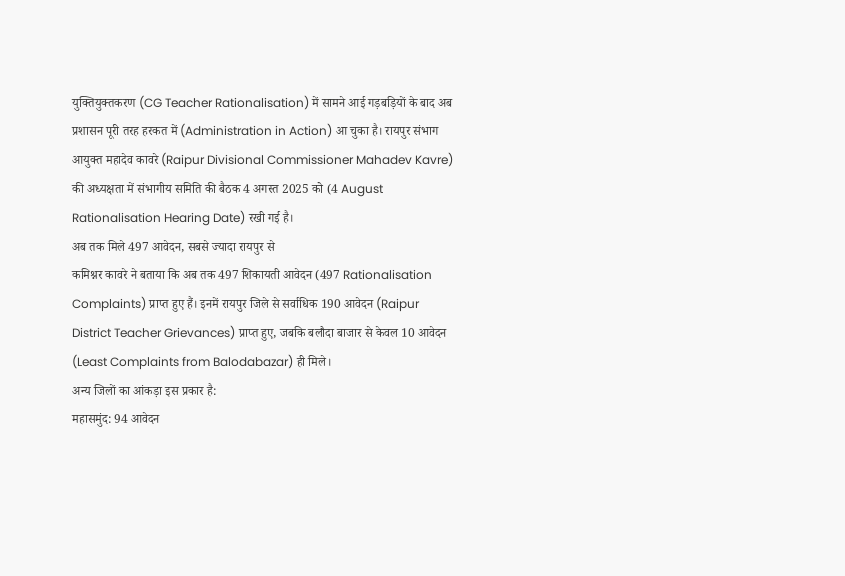युक्तियुक्तकरण (CG Teacher Rationalisation) में सामने आई गड़बड़ियों के बाद अब प्रशासन पूरी तरह हरकत में (Administration in Action) आ चुका है। रायपुर संभाग आयुक्त महादेव कावरे (Raipur Divisional Commissioner Mahadev Kavre) की अध्यक्षता में संभागीय समिति की बैठक 4 अगस्त 2025 को (4 August Rationalisation Hearing Date) रखी गई है।
अब तक मिले 497 आवेदन, सबसे ज्यादा रायपुर से
कमिश्नर कावरे ने बताया कि अब तक 497 शिकायती आवेदन (497 Rationalisation Complaints) प्राप्त हुए हैं। इनमें रायपुर जिले से सर्वाधिक 190 आवेदन (Raipur District Teacher Grievances) प्राप्त हुए, जबकि बलौदा बाजार से केवल 10 आवेदन (Least Complaints from Balodabazar) ही मिले।
अन्य जिलों का आंकड़ा इस प्रकार है:
महासमुंद: 94 आवेदन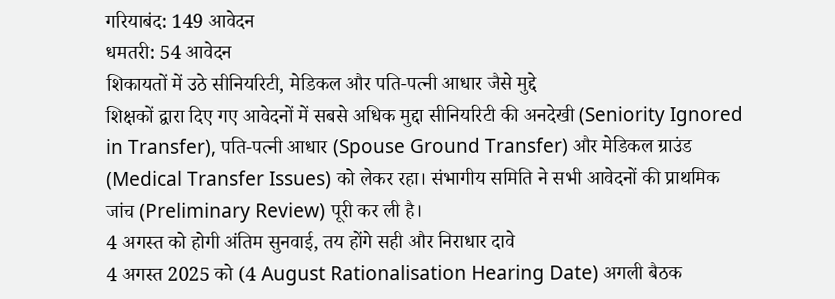गरियाबंद: 149 आवेदन
धमतरी: 54 आवेदन
शिकायतों में उठे सीनियरिटी, मेडिकल और पति-पत्नी आधार जैसे मुद्दे
शिक्षकों द्वारा दिए गए आवेदनों में सबसे अधिक मुद्दा सीनियरिटी की अनदेखी (Seniority Ignored in Transfer), पति-पत्नी आधार (Spouse Ground Transfer) और मेडिकल ग्राउंड (Medical Transfer Issues) को लेकर रहा। संभागीय समिति ने सभी आवेदनों की प्राथमिक जांच (Preliminary Review) पूरी कर ली है।
4 अगस्त को होगी अंतिम सुनवाई, तय होंगे सही और निराधार दावे
4 अगस्त 2025 को (4 August Rationalisation Hearing Date) अगली बैठक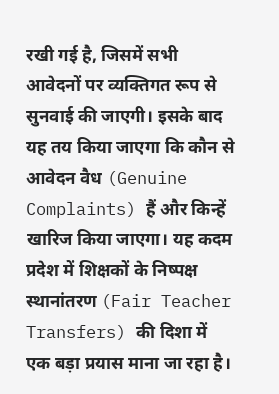रखी गई है, जिसमें सभी आवेदनों पर व्यक्तिगत रूप से सुनवाई की जाएगी। इसके बाद यह तय किया जाएगा कि कौन से आवेदन वैध (Genuine Complaints) हैं और किन्हें खारिज किया जाएगा। यह कदम प्रदेश में शिक्षकों के निष्पक्ष स्थानांतरण (Fair Teacher Transfers) की दिशा में एक बड़ा प्रयास माना जा रहा है।